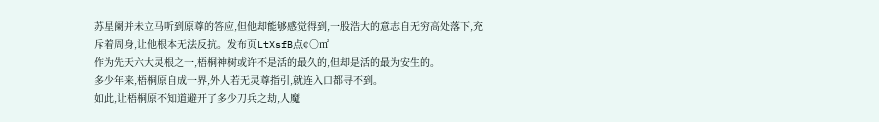苏星阑并未立马听到原尊的答应,但他却能够感觉得到,一股浩大的意志自无穷高处落下,充斥着周身,让他根本无法反抗。发布页LtXsfB点¢○㎡
作为先天六大灵根之一,梧桐神树或许不是活的最久的,但却是活的最为安生的。
多少年来,梧桐原自成一界,外人若无灵尊指引,就连入口都寻不到。
如此,让梧桐原不知道避开了多少刀兵之劫,人魔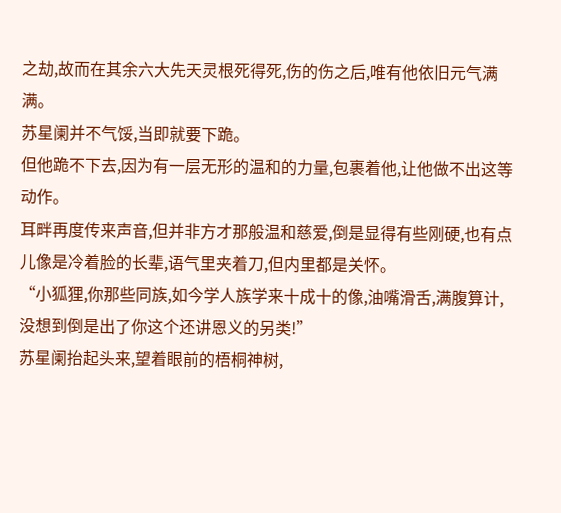之劫,故而在其余六大先天灵根死得死,伤的伤之后,唯有他依旧元气满满。
苏星阑并不气馁,当即就要下跪。
但他跪不下去,因为有一层无形的温和的力量,包裹着他,让他做不出这等动作。
耳畔再度传来声音,但并非方才那般温和慈爱,倒是显得有些刚硬,也有点儿像是冷着脸的长辈,语气里夹着刀,但内里都是关怀。
“小狐狸,你那些同族,如今学人族学来十成十的像,油嘴滑舌,满腹算计,没想到倒是出了你这个还讲恩义的另类!”
苏星阑抬起头来,望着眼前的梧桐神树,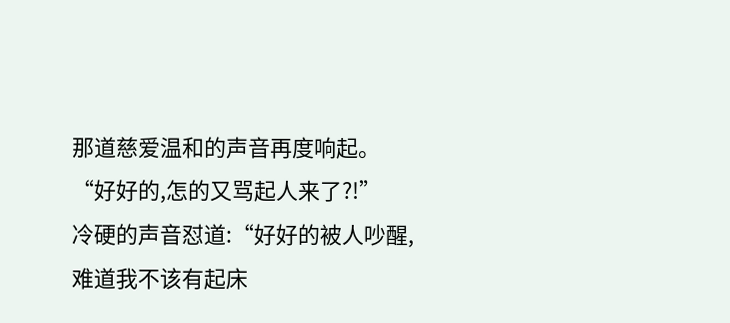那道慈爱温和的声音再度响起。
“好好的,怎的又骂起人来了?!”
冷硬的声音怼道:“好好的被人吵醒,难道我不该有起床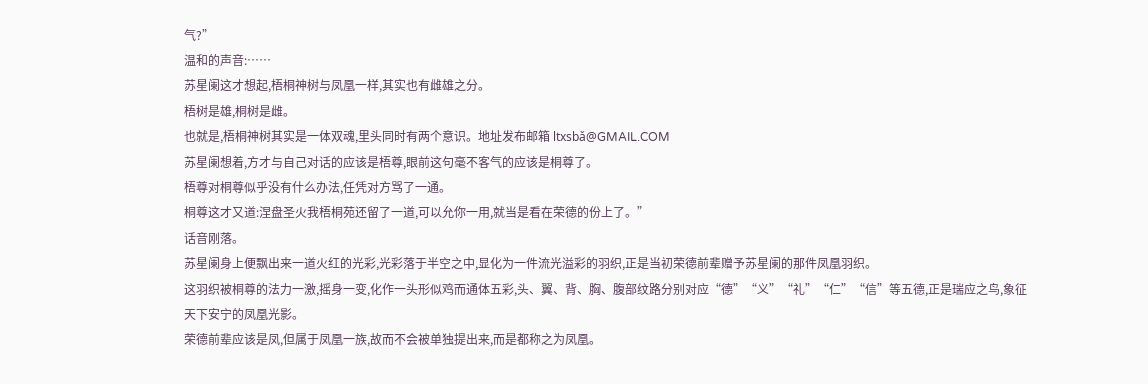气?”
温和的声音:……
苏星阑这才想起,梧桐神树与凤凰一样,其实也有雌雄之分。
梧树是雄,桐树是雌。
也就是,梧桐神树其实是一体双魂,里头同时有两个意识。地址发布邮箱 ltxsbǎ@GMAIL.COM
苏星阑想着,方才与自己对话的应该是梧尊,眼前这句毫不客气的应该是桐尊了。
梧尊对桐尊似乎没有什么办法,任凭对方骂了一通。
桐尊这才又道:涅盘圣火我梧桐苑还留了一道,可以允你一用,就当是看在荣德的份上了。”
话音刚落。
苏星阑身上便飘出来一道火红的光彩,光彩落于半空之中,显化为一件流光溢彩的羽织,正是当初荣德前辈赠予苏星阑的那件凤凰羽织。
这羽织被桐尊的法力一激,摇身一变,化作一头形似鸡而通体五彩,头、翼、背、胸、腹部纹路分别对应“德”“义”“礼”“仁”“信”等五德,正是瑞应之鸟,象征天下安宁的凤凰光影。
荣德前辈应该是凤,但属于凤凰一族,故而不会被单独提出来,而是都称之为凤凰。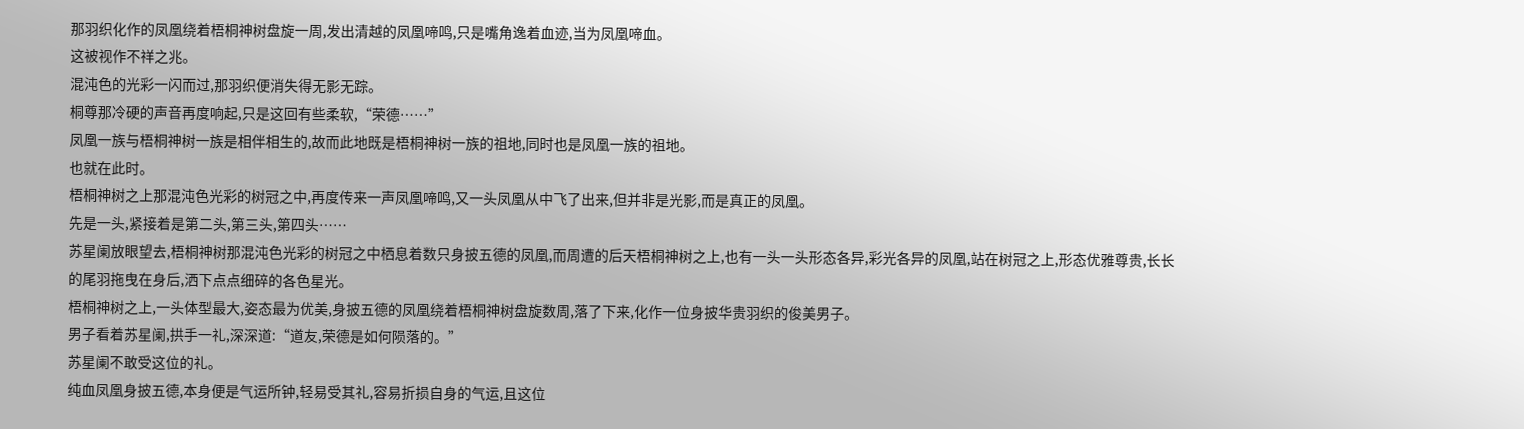那羽织化作的凤凰绕着梧桐神树盘旋一周,发出清越的凤凰啼鸣,只是嘴角逸着血迹,当为凤凰啼血。
这被视作不祥之兆。
混沌色的光彩一闪而过,那羽织便消失得无影无踪。
桐尊那冷硬的声音再度响起,只是这回有些柔软,“荣德……”
凤凰一族与梧桐神树一族是相伴相生的,故而此地既是梧桐神树一族的祖地,同时也是凤凰一族的祖地。
也就在此时。
梧桐神树之上那混沌色光彩的树冠之中,再度传来一声凤凰啼鸣,又一头凤凰从中飞了出来,但并非是光影,而是真正的凤凰。
先是一头,紧接着是第二头,第三头,第四头……
苏星阑放眼望去,梧桐神树那混沌色光彩的树冠之中栖息着数只身披五德的凤凰,而周遭的后天梧桐神树之上,也有一头一头形态各异,彩光各异的凤凰,站在树冠之上,形态优雅尊贵,长长的尾羽拖曳在身后,洒下点点细碎的各色星光。
梧桐神树之上,一头体型最大,姿态最为优美,身披五德的凤凰绕着梧桐神树盘旋数周,落了下来,化作一位身披华贵羽织的俊美男子。
男子看着苏星阑,拱手一礼,深深道:“道友,荣德是如何陨落的。”
苏星阑不敢受这位的礼。
纯血凤凰身披五德,本身便是气运所钟,轻易受其礼,容易折损自身的气运,且这位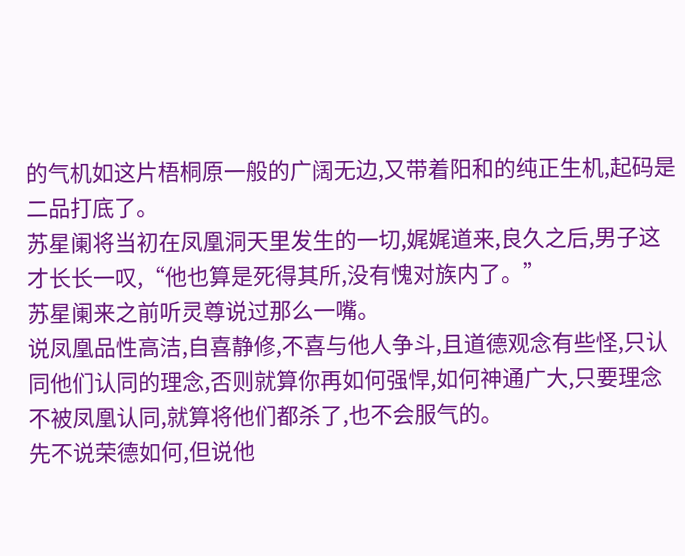的气机如这片梧桐原一般的广阔无边,又带着阳和的纯正生机,起码是二品打底了。
苏星阑将当初在凤凰洞天里发生的一切,娓娓道来,良久之后,男子这才长长一叹,“他也算是死得其所,没有愧对族内了。”
苏星阑来之前听灵尊说过那么一嘴。
说凤凰品性高洁,自喜静修,不喜与他人争斗,且道德观念有些怪,只认同他们认同的理念,否则就算你再如何强悍,如何神通广大,只要理念不被凤凰认同,就算将他们都杀了,也不会服气的。
先不说荣德如何,但说他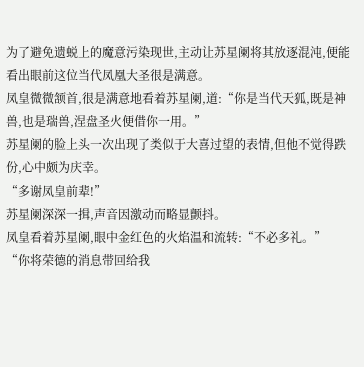为了避免遗蜕上的魔意污染现世,主动让苏星阑将其放逐混沌,便能看出眼前这位当代凤凰大圣很是满意。
凤皇微微颔首,很是满意地看着苏星阑,道:“你是当代天狐,既是神兽,也是瑞兽,涅盘圣火便借你一用。”
苏星阑的脸上头一次出现了类似于大喜过望的表情,但他不觉得跌份,心中颇为庆幸。
“多谢凤皇前辈!”
苏星阑深深一揖,声音因激动而略显颤抖。
凤皇看着苏星阑,眼中金红色的火焰温和流转:“不必多礼。”
“你将荣德的消息带回给我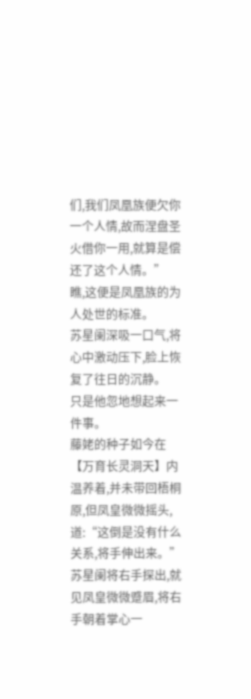们,我们凤凰族便欠你一个人情,故而涅盘圣火借你一用,就算是偿还了这个人情。”
瞧,这便是凤凰族的为人处世的标准。
苏星阑深吸一口气,将心中激动压下,脸上恢复了往日的沉静。
只是他忽地想起来一件事。
藤姥的种子如今在【万育长灵洞天】内温养着,并未带回梧桐原,但凤皇微微摇头,道:“这倒是没有什么关系,将手伸出来。”
苏星阑将右手探出,就见凤皇微微蹙眉,将右手朝着掌心一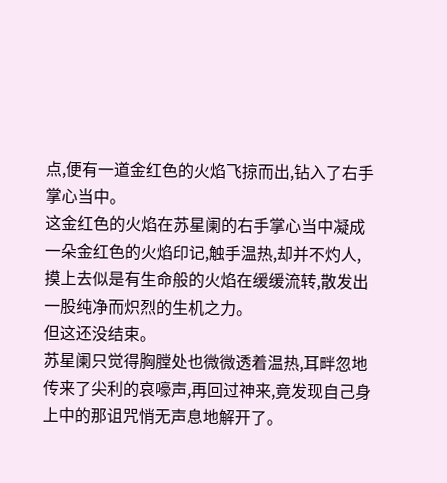点,便有一道金红色的火焰飞掠而出,钻入了右手掌心当中。
这金红色的火焰在苏星阑的右手掌心当中凝成一朵金红色的火焰印记,触手温热,却并不灼人,摸上去似是有生命般的火焰在缓缓流转,散发出一股纯净而炽烈的生机之力。
但这还没结束。
苏星阑只觉得胸膛处也微微透着温热,耳畔忽地传来了尖利的哀嚎声,再回过神来,竟发现自己身上中的那诅咒悄无声息地解开了。